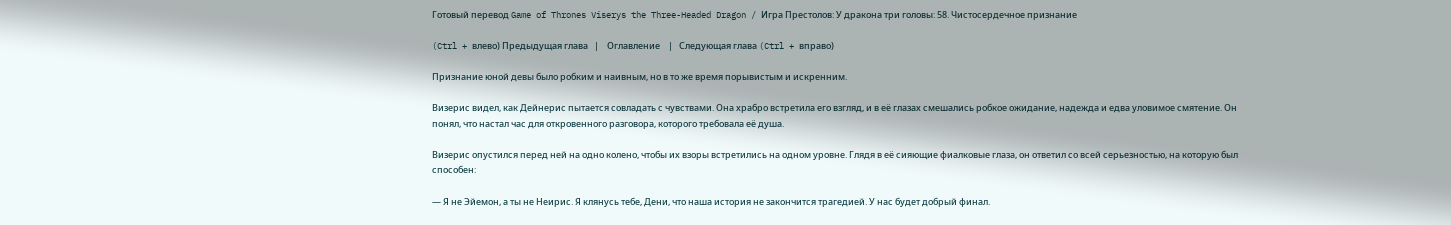Готовый перевод Game of Thrones Viserys the Three-Headed Dragon / Игра Престолов: У дракона три головы: 58. Чистосердечное признание

(Ctrl + влево) Предыдущая глава   |    Оглавление    |   Следующая глава (Ctrl + вправо)

Признание юной девы было робким и наивным, но в то же время порывистым и искренним.

Визерис видел, как Дейнерис пытается совладать с чувствами. Она храбро встретила его взгляд, и в её глазах смешались робкое ожидание, надежда и едва уловимое смятение. Он понял, что настал час для откровенного разговора, которого требовала её душа.

Визерис опустился перед ней на одно колено, чтобы их взоры встретились на одном уровне. Глядя в её сияющие фиалковые глаза, он ответил со всей серьезностью, на которую был способен:

— Я не Эйемон, а ты не Неирис. Я клянусь тебе, Дени, что наша история не закончится трагедией. У нас будет добрый финал.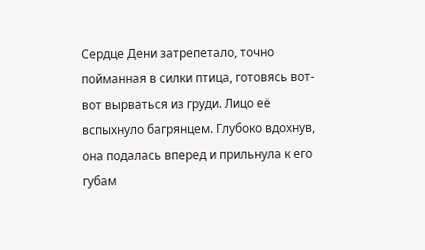Сердце Дени затрепетало, точно пойманная в силки птица, готовясь вот-вот вырваться из груди. Лицо её вспыхнуло багрянцем. Глубоко вдохнув, она подалась вперед и прильнула к его губам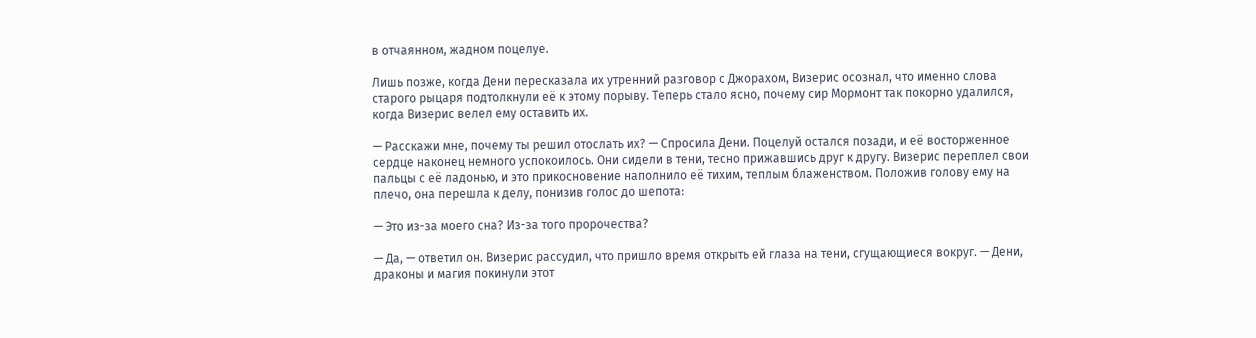в отчаянном, жадном поцелуе.

Лишь позже, когда Дени пересказала их утренний разговор с Джорахом, Визерис осознал, что именно слова старого рыцаря подтолкнули её к этому порыву. Теперь стало ясно, почему сир Мормонт так покорно удалился, когда Визерис велел ему оставить их.

— Расскажи мне, почему ты решил отослать их? — Спросила Дени. Поцелуй остался позади, и её восторженное сердце наконец немного успокоилось. Они сидели в тени, тесно прижавшись друг к другу. Визерис переплел свои пальцы с её ладонью, и это прикосновение наполнило её тихим, теплым блаженством. Положив голову ему на плечо, она перешла к делу, понизив голос до шепота:

— Это из-за моего сна? Из-за того пророчества?

— Да, — ответил он. Визерис рассудил, что пришло время открыть ей глаза на тени, сгущающиеся вокруг. — Дени, драконы и магия покинули этот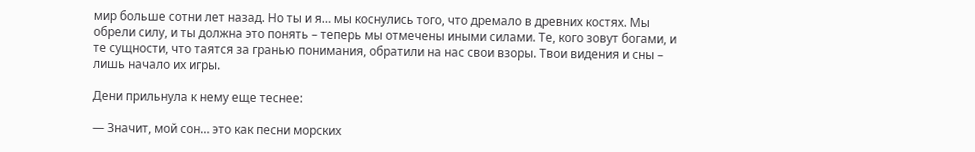мир больше сотни лет назад. Но ты и я… мы коснулись того, что дремало в древних костях. Мы обрели силу, и ты должна это понять – теперь мы отмечены иными силами. Те, кого зовут богами, и те сущности, что таятся за гранью понимания, обратили на нас свои взоры. Твои видения и сны – лишь начало их игры.

Дени прильнула к нему еще теснее:

— Значит, мой сон… это как песни морских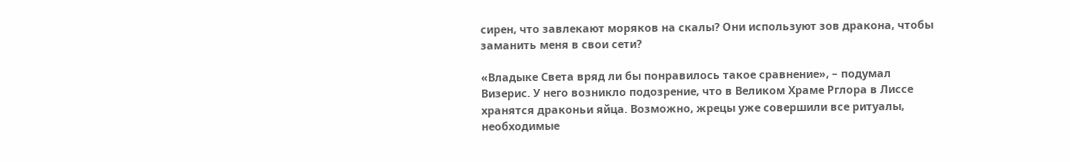сирен, что завлекают моряков на скалы? Они используют зов дракона, чтобы заманить меня в свои сети?

«Владыке Света вряд ли бы понравилось такое сравнение», – подумал Визерис. У него возникло подозрение, что в Великом Храме Рглора в Лиссе хранятся драконьи яйца. Возможно, жрецы уже совершили все ритуалы, необходимые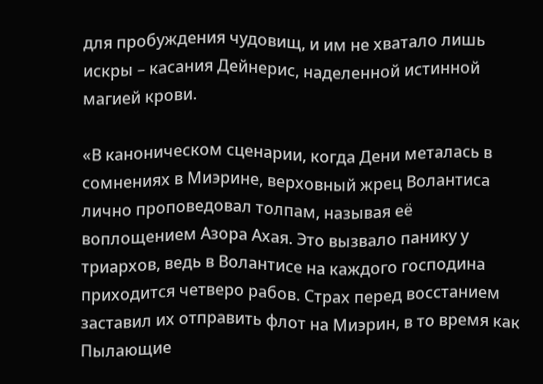для пробуждения чудовищ, и им не хватало лишь искры – касания Дейнерис, наделенной истинной магией крови.

«В каноническом сценарии, когда Дени металась в сомнениях в Миэрине, верховный жрец Волантиса лично проповедовал толпам, называя её воплощением Азора Ахая. Это вызвало панику у триархов, ведь в Волантисе на каждого господина приходится четверо рабов. Страх перед восстанием заставил их отправить флот на Миэрин, в то время как Пылающие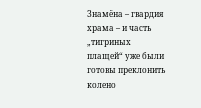Знамёна – гвардия храма – и часть „тигриных плащей“ уже были готовы преклонить колено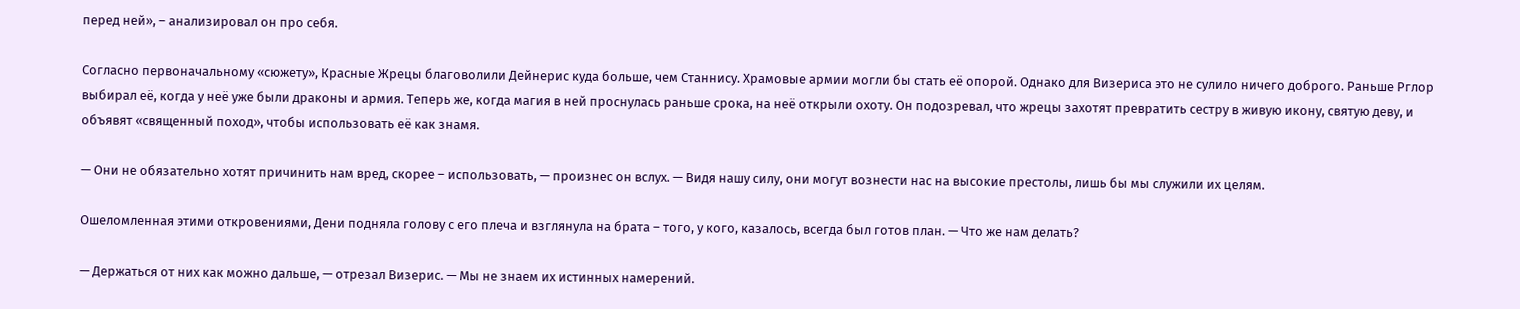перед ней», – анализировал он про себя.

Согласно первоначальному «сюжету», Красные Жрецы благоволили Дейнерис куда больше, чем Станнису. Храмовые армии могли бы стать её опорой. Однако для Визериса это не сулило ничего доброго. Раньше Рглор выбирал её, когда у неё уже были драконы и армия. Теперь же, когда магия в ней проснулась раньше срока, на неё открыли охоту. Он подозревал, что жрецы захотят превратить сестру в живую икону, святую деву, и объявят «священный поход», чтобы использовать её как знамя.

— Они не обязательно хотят причинить нам вред, скорее – использовать, — произнес он вслух. — Видя нашу силу, они могут вознести нас на высокие престолы, лишь бы мы служили их целям.

Ошеломленная этими откровениями, Дени подняла голову с его плеча и взглянула на брата – того, у кого, казалось, всегда был готов план. — Что же нам делать?

— Держаться от них как можно дальше, — отрезал Визерис. — Мы не знаем их истинных намерений.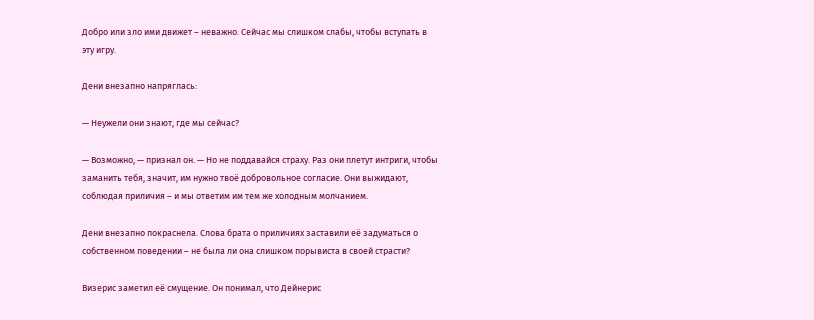Добро или зло ими движет – неважно. Сейчас мы слишком слабы, чтобы вступать в эту игру.

Дени внезапно напряглась:

— Неужели они знают, где мы сейчас?

— Возможно, — признал он. — Но не поддавайся страху. Раз они плетут интриги, чтобы заманить тебя, значит, им нужно твоё добровольное согласие. Они выжидают, соблюдая приличия – и мы ответим им тем же холодным молчанием.

Дени внезапно покраснела. Слова брата о приличиях заставили её задуматься о собственном поведении – не была ли она слишком порывиста в своей страсти?

Визерис заметил её смущение. Он понимал, что Дейнерис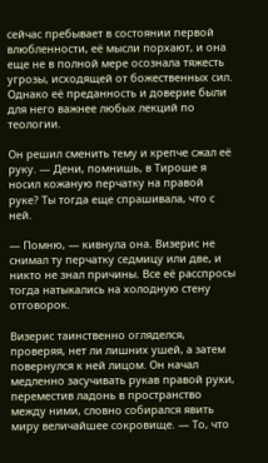сейчас пребывает в состоянии первой влюбленности, её мысли порхают, и она еще не в полной мере осознала тяжесть угрозы, исходящей от божественных сил. Однако её преданность и доверие были для него важнее любых лекций по теологии.

Он решил сменить тему и крепче сжал её руку. — Дени, помнишь, в Тироше я носил кожаную перчатку на правой руке? Ты тогда еще спрашивала, что с ней.

— Помню, — кивнула она. Визерис не снимал ту перчатку седмицу или две, и никто не знал причины. Все её расспросы тогда натыкались на холодную стену отговорок.

Визерис таинственно огляделся, проверяя, нет ли лишних ушей, а затем повернулся к ней лицом. Он начал медленно засучивать рукав правой руки, переместив ладонь в пространство между ними, словно собирался явить миру величайшее сокровище. — То, что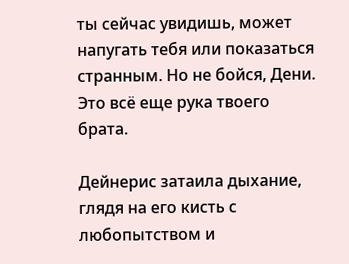ты сейчас увидишь, может напугать тебя или показаться странным. Но не бойся, Дени. Это всё еще рука твоего брата.

Дейнерис затаила дыхание, глядя на его кисть с любопытством и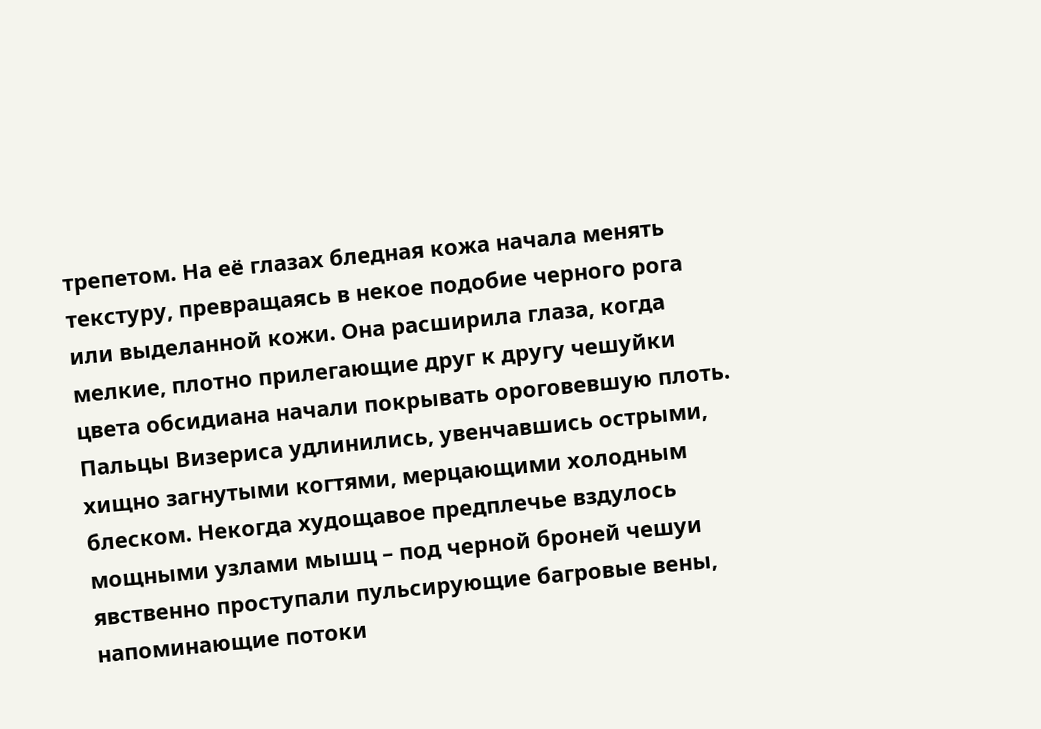трепетом. На её глазах бледная кожа начала менять текстуру, превращаясь в некое подобие черного рога или выделанной кожи. Она расширила глаза, когда мелкие, плотно прилегающие друг к другу чешуйки цвета обсидиана начали покрывать ороговевшую плоть. Пальцы Визериса удлинились, увенчавшись острыми, хищно загнутыми когтями, мерцающими холодным блеском. Некогда худощавое предплечье вздулось мощными узлами мышц – под черной броней чешуи явственно проступали пульсирующие багровые вены, напоминающие потоки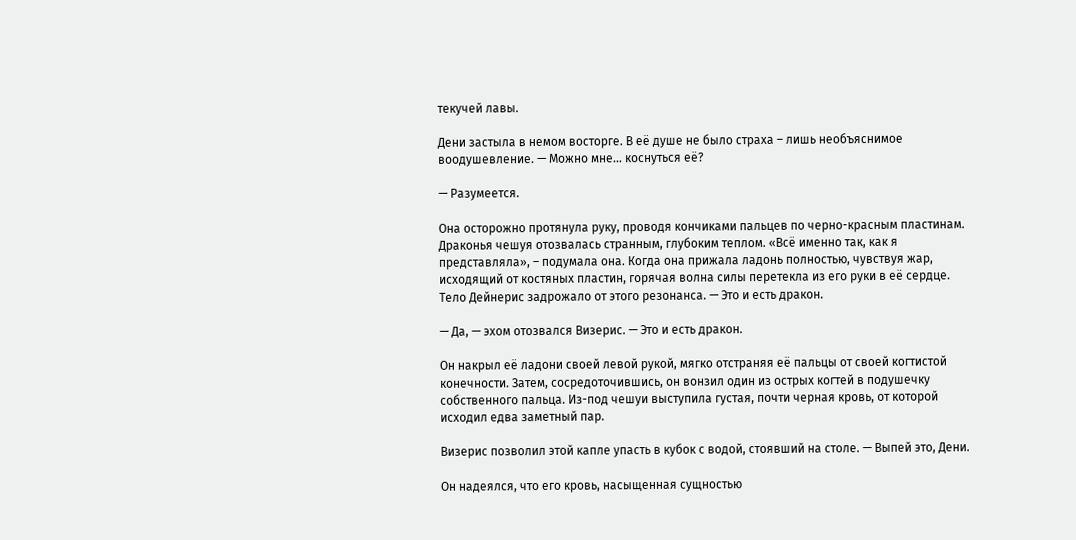текучей лавы.

Дени застыла в немом восторге. В её душе не было страха – лишь необъяснимое воодушевление. — Можно мне… коснуться её?

— Разумеется.

Она осторожно протянула руку, проводя кончиками пальцев по черно-красным пластинам. Драконья чешуя отозвалась странным, глубоким теплом. «Всё именно так, как я представляла», – подумала она. Когда она прижала ладонь полностью, чувствуя жар, исходящий от костяных пластин, горячая волна силы перетекла из его руки в её сердце. Тело Дейнерис задрожало от этого резонанса. — Это и есть дракон.

— Да, — эхом отозвался Визерис. — Это и есть дракон.

Он накрыл её ладони своей левой рукой, мягко отстраняя её пальцы от своей когтистой конечности. Затем, сосредоточившись, он вонзил один из острых когтей в подушечку собственного пальца. Из-под чешуи выступила густая, почти черная кровь, от которой исходил едва заметный пар.

Визерис позволил этой капле упасть в кубок с водой, стоявший на столе. — Выпей это, Дени.

Он надеялся, что его кровь, насыщенная сущностью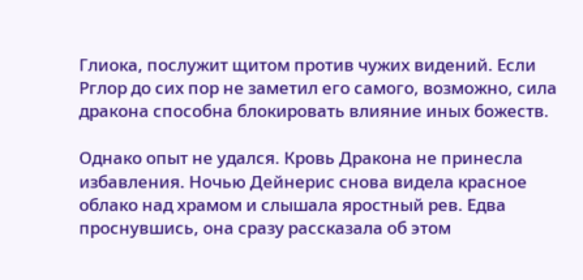Глиока, послужит щитом против чужих видений. Если Рглор до сих пор не заметил его самого, возможно, сила дракона способна блокировать влияние иных божеств.

Однако опыт не удался. Кровь Дракона не принесла избавления. Ночью Дейнерис снова видела красное облако над храмом и слышала яростный рев. Едва проснувшись, она сразу рассказала об этом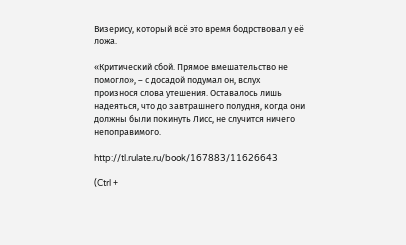Визерису, который всё это время бодрствовал у её ложа.

«Критический сбой. Прямое вмешательство не помогло», – с досадой подумал он, вслух произнося слова утешения. Оставалось лишь надеяться, что до завтрашнего полудня, когда они должны были покинуть Лисс, не случится ничего непоправимого.

http://tl.rulate.ru/book/167883/11626643

(Ctrl +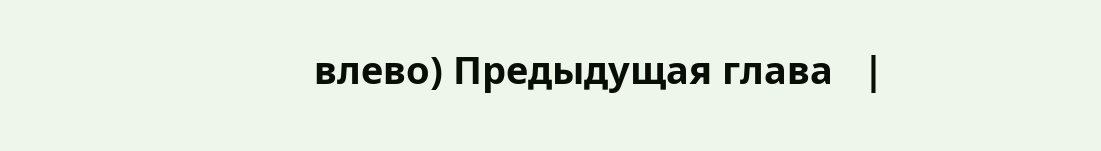влево) Предыдущая глава   |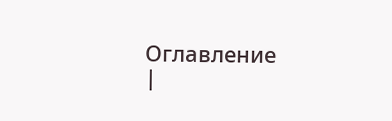Оглавление    |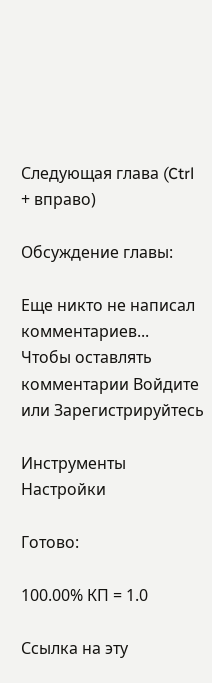Следующая глава (Ctrl + вправо)

Обсуждение главы:

Еще никто не написал комментариев...
Чтобы оставлять комментарии Войдите или Зарегистрируйтесь

Инструменты
Настройки

Готово:

100.00% КП = 1.0

Ссылка на эту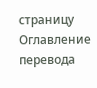страницу
Оглавление перевода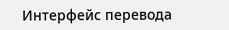Интерфейс перевода